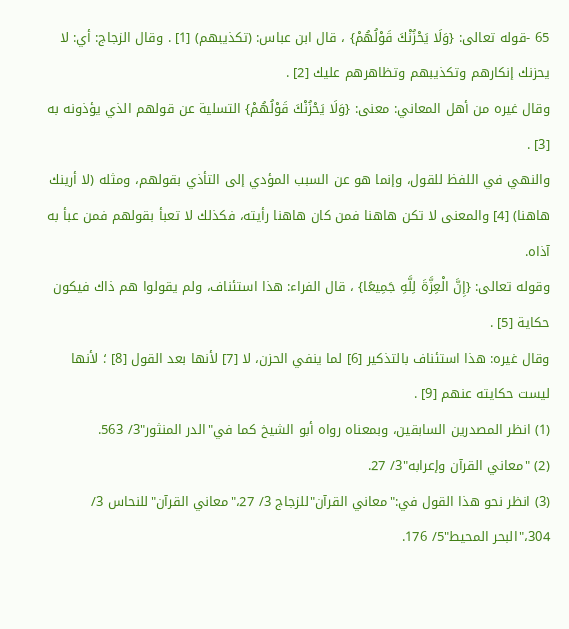65 -قوله تعالى: {وَلَا يَحْزُنْكَ قَوْلُهُمْ} ، قال ابن عباس: (تكذيبهم) [1] . وقال الزجاج: أي: لا يحزنك إنكارهم وتكذيبهم وتظاهرهم عليك [2] .
وقال غيره من أهل المعاني: معنى: {وَلَا يَحْزُنْكَ قَوْلُهُمْ} التسلية عن قولهم الذي يؤذونه به [3] .
والنهي في اللفظ للقول، وإنما هو عن السبب المؤدي إلى التأذي بقولهم، ومثله (لا أرينك هاهنا) [4] والمعنى لا تكن هاهنا فمن كان هاهنا رأيته، فكذلك لا تعبأ بقولهم فمن عبأ به آذاه.
وقوله تعالى: {إِنَّ الْعِزَّةَ لِلَّهِ جَمِيعًا} ، قال الفراء: هذا استئناف، ولم يقولوا هم ذاك فيكون حكاية [5] .
وقال غيره: هذا استئناف بالتذكير [6] لما ينفي الحزن، لا [7] لأنها بعد القول [8] ؛ لأنها ليست حكايته عنهم [9] .
(1) انظر المصدرين السابقين، وبمعناه رواه أبو الشيخ كما في"الدر المنثور"3/ 563.
(2) "معاني القرآن وإعرابه"3/ 27.
(3) انظر نحو هذا القول في:"معاني القرآن"للزجاج 3/ 27،"معاني القرآن"للنحاس 3/ 304،"البحر المحيط"5/ 176.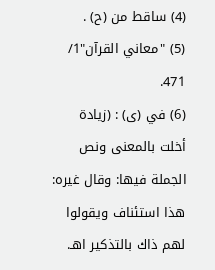(4) ساقط من (ح) .
(5) "معاني القرآن"1/ 471.
(6) في (ى) : (زيادة أخلت بالمعنى ونص الجملة فيها: وقال غيره: هذا استئناف ويقولوا لهم ذاك بالتذكير اهـ.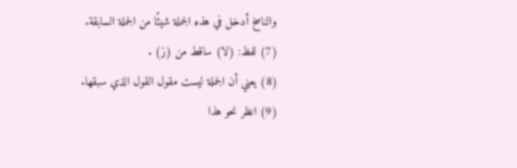والناسخ أدخل في هذه الجملة شيئًا من الجملة السابقة.
(7) لفظ: (لا) ساقط من (ز) .
(8) يعني أن الجملة ليست مقول القول الذي سبقها.
(9) انظر نحو هذا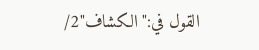القول في:"الكشاف"2/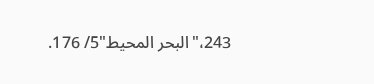243،"البحر المحيط"5/ 176.